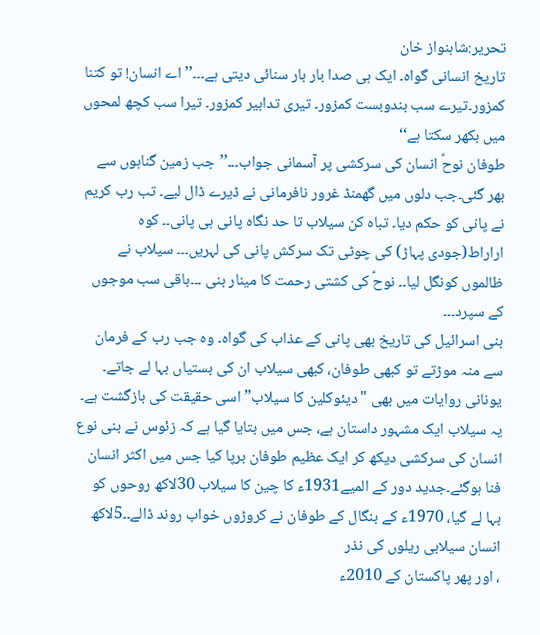تحریر:شاہنواز خان
تاریخ انسانی گواہ۔ ایک ہی صدا بار بار سنائی دیتی ہے۔۔۔’’ اے انسان! تو کتنا کمزور۔تیرے سب بندوبست کمزور۔ تیری تدابیر کمزور۔ تیرا سب کچھ لمحوں میں بکھر سکتا ہے‘‘
طوفان نوحؑ انسان کی سرکشی پر آسمانی جواب۔۔۔’’جب زمین گناہوں سے بھر گئی۔جب دلوں میں گھمنڈ غرور نافرمانی نے ڈیرے ڈال لیے۔ تب رب کریم نے پانی کو حکم دیا۔ تباہ کن سیلاب تا حد نگاہ پانی ہی پانی۔۔ کوہ اراراط(جودی پہاڑ) کی چوٹی تک سرکش پانی کی لہریں۔۔۔ سیلاب نے ظالموں کونگل لیا۔۔ نوحؑ کی کشتی رحمت کا مینار بنی ۔۔۔باقی سب موجوں کے سپرد۔۔۔
بنی اسرائیل کی تاریخ بھی پانی کے عذاب کی گواہ۔ وہ جب رب کے فرمان سے منہ موڑتے تو کبھی طوفان، کبھی سیلاب ان کی بستیاں بہا لے جاتے۔ یونانی روایات میں بھی "دیئوکلین کا سیلاب” اسی حقیقت کی بازگشت ہے۔ یہ سیلاب ایک مشہور داستان ہے، جس میں بتایا گیا ہے کہ زئوس نے بنی نوع انسان کی سرکشی دیکھ کر ایک عظیم طوفان برپا کیا جس میں اکثر انسان فنا ہوگئے۔جدید دور کے المیے1931ء کا چین کا سیلاب 30لاکھ روحوں کو بہا لے گیا، 1970ء کے بنگال کے طوفان نے کروڑوں خواب روند ڈالے۔۔5لاکھ انسان سیلابی ریلوں کی نذر
، اور پھر پاکستان کے 2010ء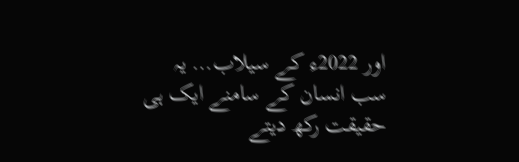اور 2022ء کے سیلاب… یہ سب انسان کے سامنے ایک ہی حقیقت رکھ دیتے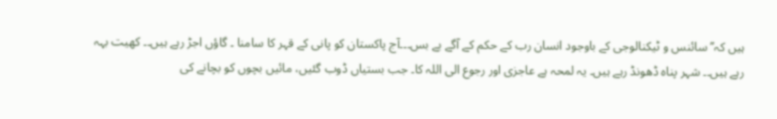ہیں کہ’’ سائنس و ٹیکنالوجی کے باوجود انسان رب کے حکم کے آگے بے بس۔۔۔آج پاکستان کو پانی کے قہر کا سامنا ۔ گاؤں اجڑ رہے ہیں۔۔ کھیت بہہ رہے ہیں۔۔ شہر پناہ ڈھونڈ رہے ہیں۔ یہ لمحہ ہے عاجزی اور رجوع الی اللہ کا۔ جب بستیاں ڈوب گئیں، مائیں بچوں کو بچانے کی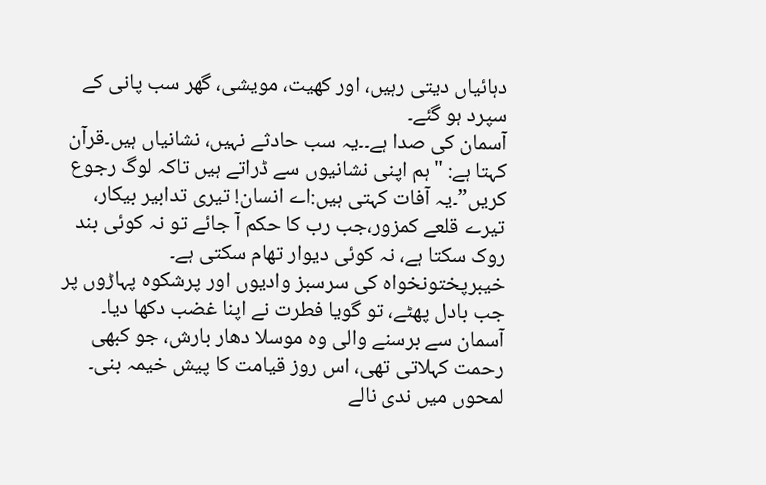دہائیاں دیتی رہیں، اور کھیت، مویشی، گھر سب پانی کے سپرد ہو گئے۔
آسمان کی صدا ہے۔۔یہ سب حادثے نہیں، نشانیاں ہیں۔قرآن کہتا ہے: "ہم اپنی نشانیوں سے ڈراتے ہیں تاکہ لوگ رجوع کریں”۔یہ آفات کہتی ہیں:اے انسان! تیری تدابیر بیکار، تیرے قلعے کمزور،جب رب کا حکم آ جائے تو نہ کوئی بند روک سکتا ہے، نہ کوئی دیوار تھام سکتی ہے۔
خیبرپختونخواہ کی سرسبز وادیوں اور پرشکوہ پہاڑوں پر جب بادل پھٹے، تو گویا فطرت نے اپنا غضب دکھا دیا۔ آسمان سے برسنے والی وہ موسلا دھار بارش، جو کبھی رحمت کہلاتی تھی، اس روز قیامت کا پیش خیمہ بنی۔ لمحوں میں ندی نالے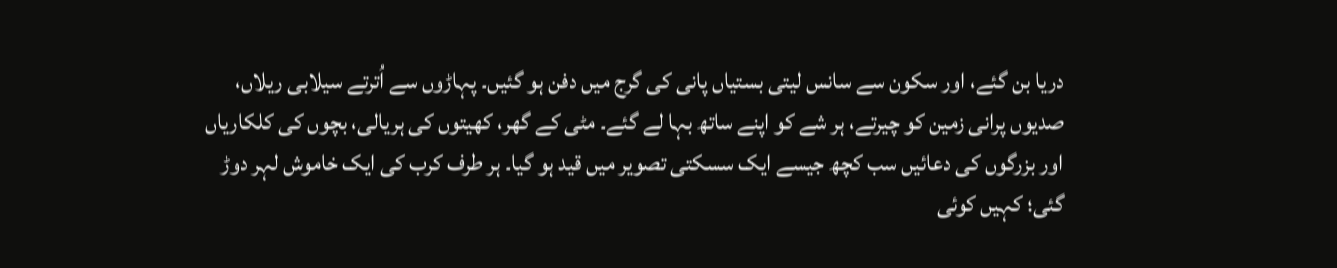دریا بن گئے، اور سکون سے سانس لیتی بستیاں پانی کی گرج میں دفن ہو گئیں۔ پہاڑوں سے اُترتے سیلابی ریلاں، صدیوں پرانی زمین کو چیرتے، ہر شے کو اپنے ساتھ بہا لے گئے۔ مٹی کے گھر، کھیتوں کی ہریالی، بچوں کی کلکاریاں اور بزرگوں کی دعائیں سب کچھ جیسے ایک سسکتی تصویر میں قید ہو گیا۔ ہر طرف کرب کی ایک خاموش لہر دوڑ گئی؛ کہیں کوئی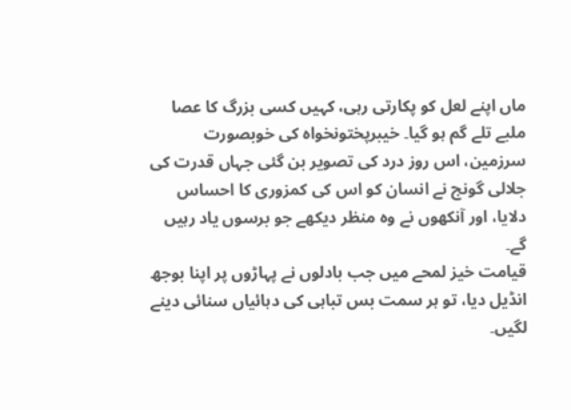ماں اپنے لعل کو پکارتی رہی، کہیں کسی بزرگ کا عصا ملبے تلے گم ہو گیا۔ خیبرپختونخواہ کی خوبصورت سرزمین، اس روز درد کی تصویر بن گئی جہاں قدرت کی جلالی گونج نے انسان کو اس کی کمزوری کا احساس دلایا، اور آنکھوں نے وہ منظر دیکھے جو برسوں یاد رہیں گے۔
قیامت خیز لمحے میں جب بادلوں نے پہاڑوں پر اپنا بوجھ انڈیل دیا، تو ہر سمت بس تباہی کی دہائیاں سنائی دینے لگیں۔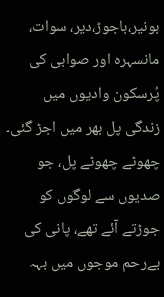بونیر،باجوڑ،دیر، سوات، مانسہرہ اور صوابی کی پُرسکون وادیوں میں زندگی پل بھر میں اجڑ گئی۔ چھوٹے چھوٹے پل، جو صدیوں سے لوگوں کو جوڑتے آئے تھے، پانی کی بےرحم موجوں میں بہہ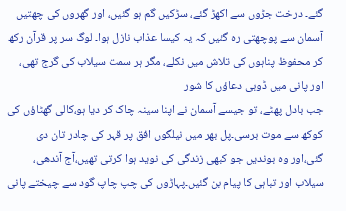گئے۔ درخت جڑوں سے اکھڑ گئے، سڑکیں گم ہو گئیں، اور گھروں کی چھتیں آسمان سے پوچھتی رہ گئیں کہ یہ کیسا عذاب نازل ہوا۔ لوگ سر پر قرآن رکھ کر محفوظ پناہوں کی تلاش میں نکلے، مگر ہر سمت سیلاب کی گرج تھی، اور پانی میں ڈوبی دعاؤں کا شور
جب بادل پھٹے، تو جیسے آسمان نے اپنا سینہ چاک کر دیا ہو،کالی گھٹاؤں کی کوکھ سے موت برسی۔پل بھر میں نیلگوں افق پر قہر کی چادر تان دی گئی،اور وہ بوندیں جو کبھی زندگی کی نوید ہوا کرتی تھیں،آج آندھی، سیلاب اور تباہی کا پیام بن گئیں۔پہاڑوں کی چپ چاپ گود سے چیختے پانی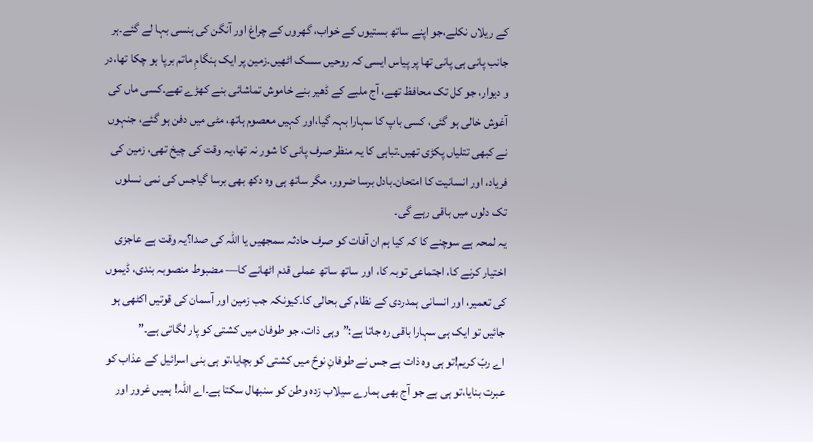کے ریلاں نکلے،جو اپنے ساتھ بستیوں کے خواب، گھروں کے چراغ اور آنگن کی ہنسی بہا لے گئے۔ہر جانب پانی ہی پانی تھا پر پیاس ایسی کہ روحیں سسک اٹھیں۔زمین پر ایک ہنگامِ ماتم برپا ہو چکا تھا،در و دیوار، جو کل تک محافظ تھے، آج ملبے کے ڈھیر بنے خاموش تماشائی بنے کھڑے تھے۔کسی ماں کی آغوش خالی ہو گئی، کسی باپ کا سہارا بہہ گیا،اور کہیں معصوم ہاتھ، مٹی میں دفن ہو گئے، جنہوں نے کبھی تتلیاں پکڑی تھیں۔تباہی کا یہ منظر صرف پانی کا شور نہ تھا،یہ وقت کی چیخ تھی، زمین کی فریاد، اور انسانیت کا امتحان۔بادل برسا ضرور، مگر ساتھ ہی وہ دکھ بھی برسا گیاجس کی نمی نسلوں تک دلوں میں باقی رہے گی۔
یہ لمحہ ہے سوچنے کا کہ کیا ہم ان آفات کو صرف حادثہ سمجھیں یا اللہ کی صدا؟یہ وقت ہے عاجزی اختیار کرنے کا، اجتماعی توبہ کا، اور ساتھ ساتھ عملی قدم اٹھانے کا— مضبوط منصوبہ بندی، ڈیموں کی تعمیر، اور انسانی ہمدردی کے نظام کی بحالی کا۔کیونکہ جب زمین اور آسمان کی قوتیں اکٹھی ہو جائیں تو ایک ہی سہارا باقی رہ جاتا ہے:”وہی ذات، جو طوفان میں کشتی کو پار لگاتی ہے۔”
اے ربّ کریم!تو ہی وہ ذات ہے جس نے طوفانِ نوحؑ میں کشتی کو بچایا،تو ہی بنی اسرائیل کے عذاب کو عبرت بنایا،تو ہی ہے جو آج بھی ہمارے سیلاب زدہ وطن کو سنبھال سکتا ہے۔اے اللہ! ہمیں غرور اور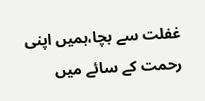غفلت سے بچا،ہمیں اپنی رحمت کے سائے میں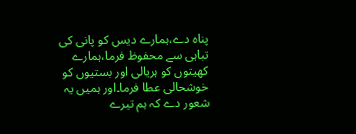پناہ دے،ہمارے دیس کو پانی کی تباہی سے محفوظ فرما،ہمارے کھیتوں کو ہریالی اور بستیوں کو خوشحالی عطا فرما۔اور ہمیں یہ شعور دے کہ ہم تیرے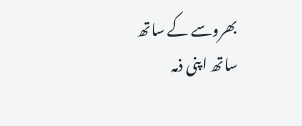بھروسے کے ساتھ ساتھ اپنی ذمہ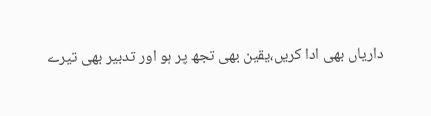داریاں بھی ادا کریں،یقین بھی تجھ پر ہو اور تدبیر بھی تیرے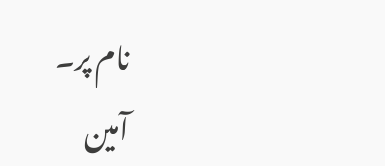نام پر۔
آمین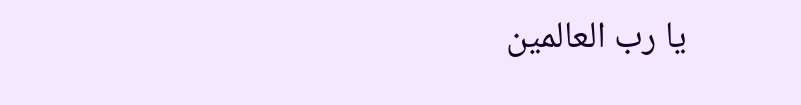یا رب العالمین